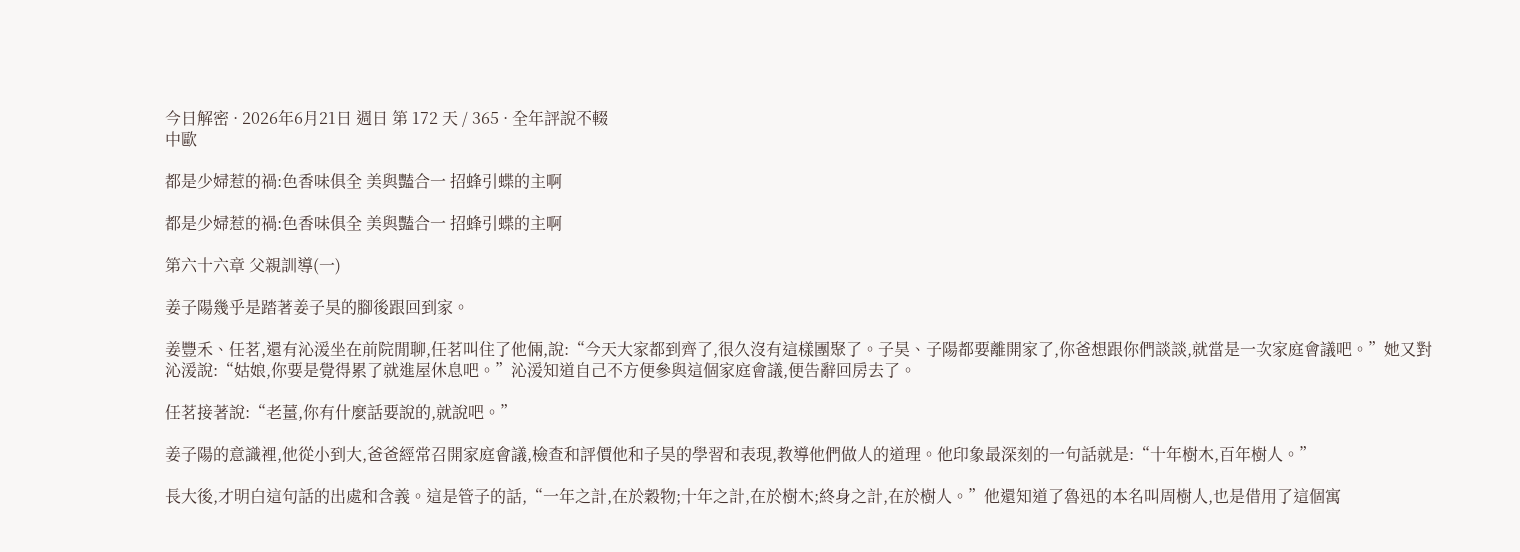今日解密 · 2026年6月21日 週日 第 172 天 / 365 · 全年評說不輟
中歐

都是少婦惹的禍:色香味俱全 美與豔合一 招蜂引蝶的主啊

都是少婦惹的禍:色香味俱全 美與豔合一 招蜂引蝶的主啊

第六十六章 父親訓導(一)

姜子陽幾乎是踏著姜子昊的腳後跟回到家。

姜豐禾、任茗,還有沁湲坐在前院閒聊,任茗叫住了他倆,說:“今天大家都到齊了,很久沒有這樣團聚了。子昊、子陽都要離開家了,你爸想跟你們談談,就當是一次家庭會議吧。”她又對沁湲說:“姑娘,你要是覺得累了就進屋休息吧。”沁湲知道自己不方便參與這個家庭會議,便告辭回房去了。

任茗接著說:“老薑,你有什麼話要說的,就說吧。”

姜子陽的意識裡,他從小到大,爸爸經常召開家庭會議,檢查和評價他和子昊的學習和表現,教導他們做人的道理。他印象最深刻的一句話就是:“十年樹木,百年樹人。”

長大後,才明白這句話的出處和含義。這是管子的話,“一年之計,在於穀物;十年之計,在於樹木;終身之計,在於樹人。”他還知道了魯迅的本名叫周樹人,也是借用了這個寓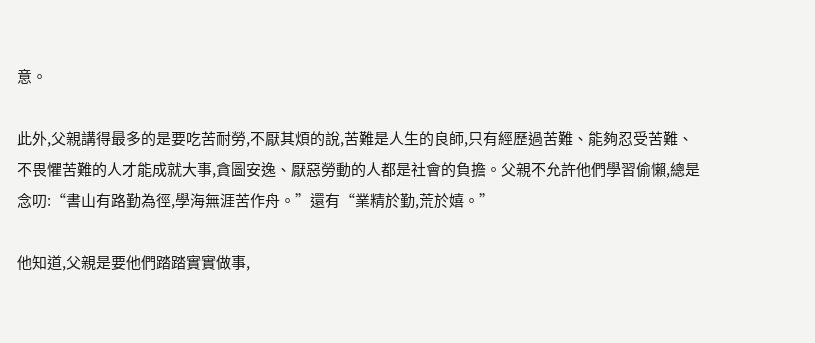意。

此外,父親講得最多的是要吃苦耐勞,不厭其煩的說,苦難是人生的良師,只有經歷過苦難、能夠忍受苦難、不畏懼苦難的人才能成就大事,貪圖安逸、厭惡勞動的人都是社會的負擔。父親不允許他們學習偷懶,總是念叨:“書山有路勤為徑,學海無涯苦作舟。”還有“業精於勤,荒於嬉。”

他知道,父親是要他們踏踏實實做事,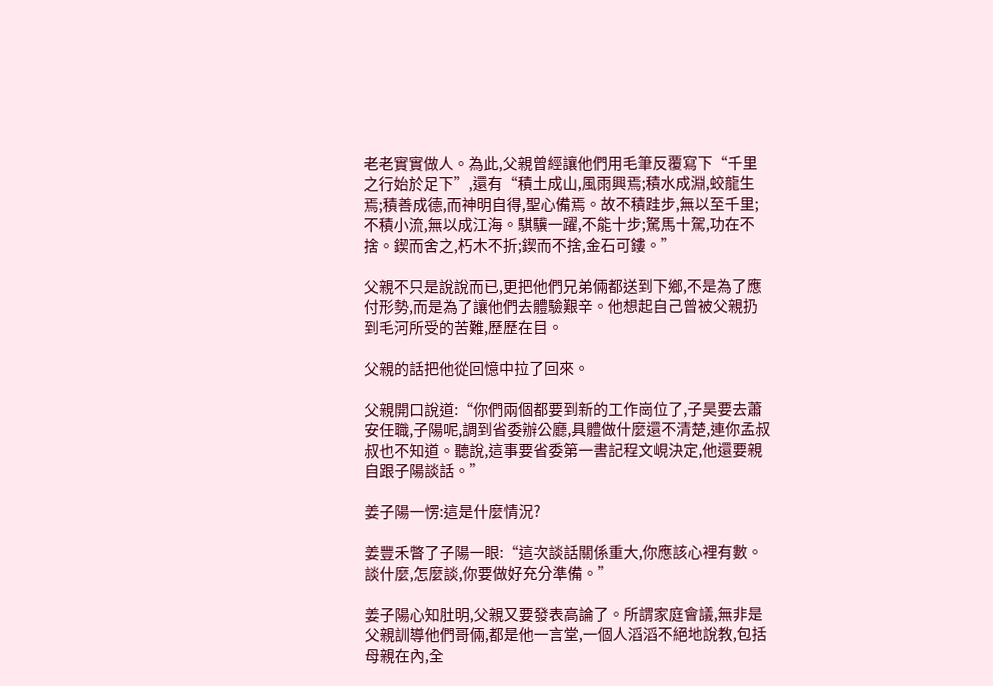老老實實做人。為此,父親曾經讓他們用毛筆反覆寫下“千里之行始於足下”,還有“積土成山,風雨興焉;積水成淵,蛟龍生焉;積善成德,而神明自得,聖心備焉。故不積跬步,無以至千里;不積小流,無以成江海。騏驥一躍,不能十步;駑馬十駕,功在不捨。鍥而舍之,朽木不折;鍥而不捨,金石可鏤。”

父親不只是說說而已,更把他們兄弟倆都送到下鄉,不是為了應付形勢,而是為了讓他們去體驗艱辛。他想起自己曾被父親扔到毛河所受的苦難,歷歷在目。

父親的話把他從回憶中拉了回來。

父親開口說道:“你們兩個都要到新的工作崗位了,子昊要去蕭安任職,子陽呢,調到省委辦公廳,具體做什麼還不清楚,連你孟叔叔也不知道。聽說,這事要省委第一書記程文峴決定,他還要親自跟子陽談話。”

姜子陽一愣:這是什麼情況?

姜豐禾瞥了子陽一眼:“這次談話關係重大,你應該心裡有數。談什麼,怎麼談,你要做好充分準備。”

姜子陽心知肚明,父親又要發表高論了。所謂家庭會議,無非是父親訓導他們哥倆,都是他一言堂,一個人滔滔不絕地說教,包括母親在內,全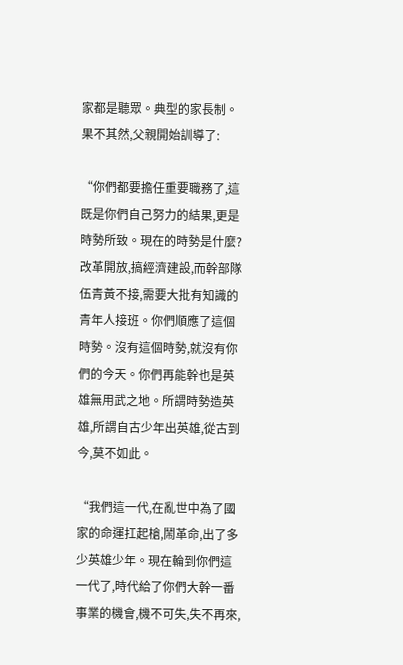家都是聽眾。典型的家長制。果不其然,父親開始訓導了:

“你們都要擔任重要職務了,這既是你們自己努力的結果,更是時勢所致。現在的時勢是什麼?改革開放,搞經濟建設,而幹部隊伍青黃不接,需要大批有知識的青年人接班。你們順應了這個時勢。沒有這個時勢,就沒有你們的今天。你們再能幹也是英雄無用武之地。所謂時勢造英雄,所謂自古少年出英雄,從古到今,莫不如此。

“我們這一代,在亂世中為了國家的命運扛起槍,鬧革命,出了多少英雄少年。現在輪到你們這一代了,時代給了你們大幹一番事業的機會,機不可失,失不再來,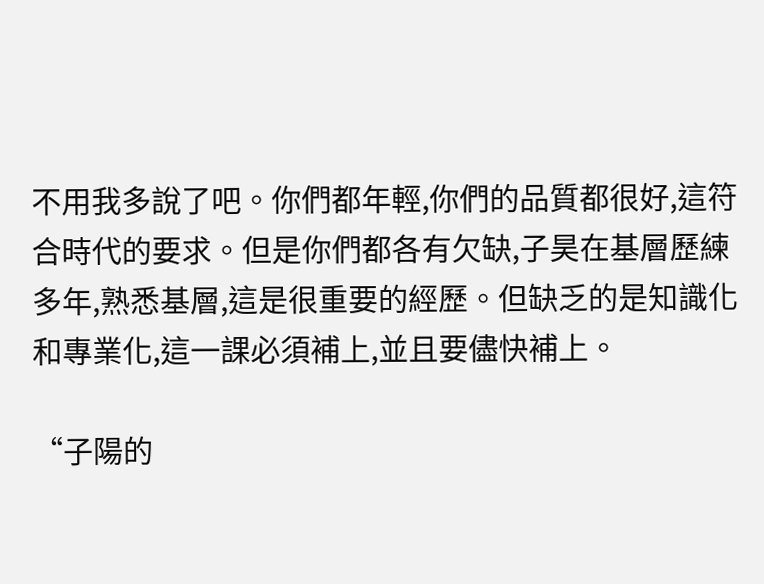不用我多說了吧。你們都年輕,你們的品質都很好,這符合時代的要求。但是你們都各有欠缺,子昊在基層歷練多年,熟悉基層,這是很重要的經歷。但缺乏的是知識化和專業化,這一課必須補上,並且要儘快補上。

“子陽的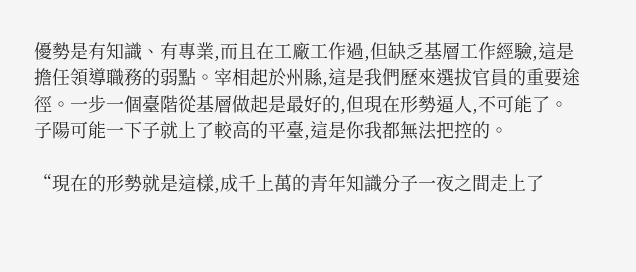優勢是有知識、有專業,而且在工廠工作過,但缺乏基層工作經驗,這是擔任領導職務的弱點。宰相起於州縣,這是我們歷來選拔官員的重要途徑。一步一個臺階從基層做起是最好的,但現在形勢逼人,不可能了。子陽可能一下子就上了較高的平臺,這是你我都無法把控的。

“現在的形勢就是這樣,成千上萬的青年知識分子一夜之間走上了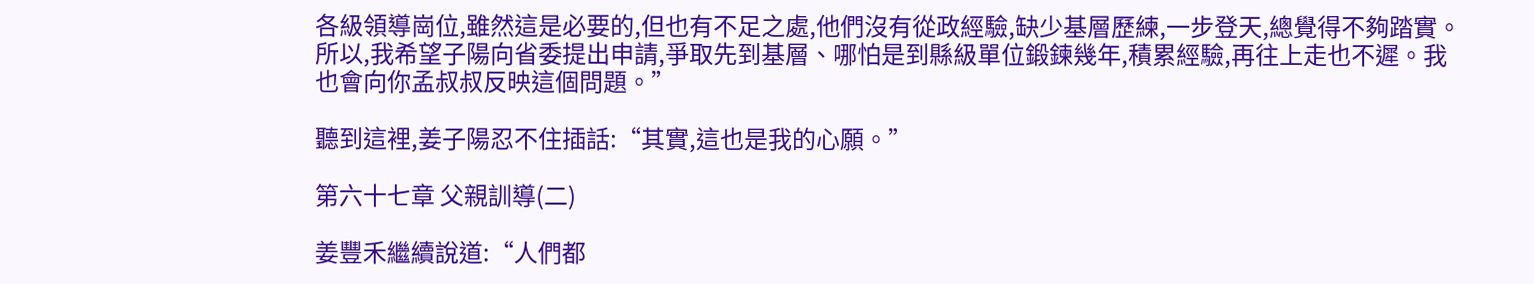各級領導崗位,雖然這是必要的,但也有不足之處,他們沒有從政經驗,缺少基層歷練,一步登天,總覺得不夠踏實。所以,我希望子陽向省委提出申請,爭取先到基層、哪怕是到縣級單位鍛鍊幾年,積累經驗,再往上走也不遲。我也會向你孟叔叔反映這個問題。”

聽到這裡,姜子陽忍不住插話:“其實,這也是我的心願。”

第六十七章 父親訓導(二)

姜豐禾繼續說道:“人們都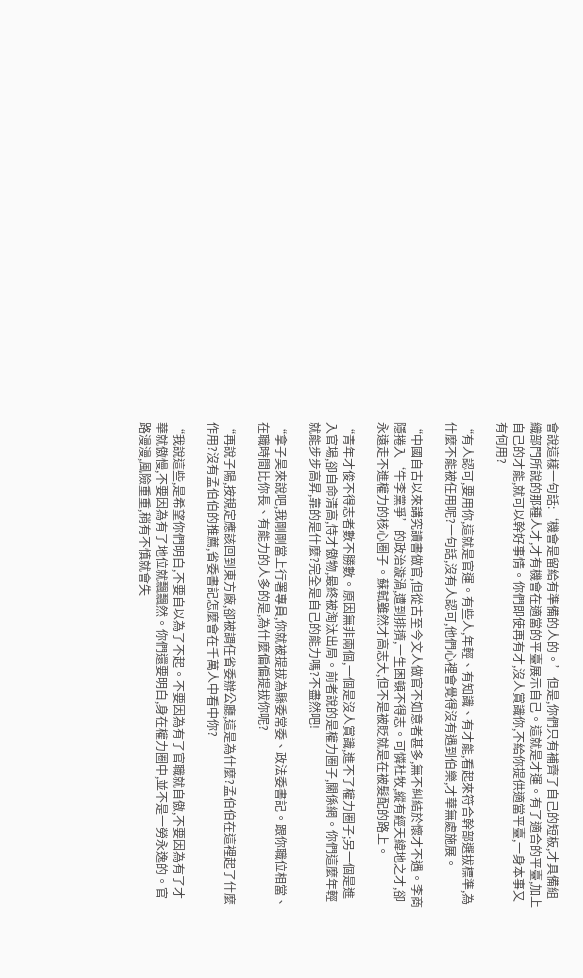會說這樣一句話:‘機會是留給有準備的人的。’但是,你們只有補齊了自己的短板,才具備組織部門所說的那種人才,才有機會在適當的平臺展示自己。這就是才運。有了適合的平臺,加上自己的才能,就可以幹好事情。你們即使再有才,沒人賞識你,不給你提供適當平臺,一身本事又有何用?

“有人認可,要用你,這就是官運。有些人,年輕、有知識、有才能,看起來符合幹部選拔標準,為什麼不能被任用呢?一句話,沒有人認可,他們心裡會覺得沒有遇到伯樂,才華無處施展。

“中國自古以來講究讀書做官,但從古至今文人做官不如意者甚多,無不糾結於懷才不遇。李商隱捲入‘牛李黨爭’的政治漩渦,遭到排擠,一生困頓不得志。可憐杜牧,縱有經天緯地之才,卻永遠走不進權力的核心圈子。蘇軾雖然才高志大,但不是被貶就是在被髮配的路上。

“青年才俊不得志者數不勝數。原因無非兩個,一個是沒人賞識,進不了權力圈子;另一個是進入官場,卻自命清高,恃才傲物,最終被淘汰出局。前者說的是權力圈子,關係網。你們這麼年輕就能步步高昇,靠的是什麼?完全是自己的能力嗎?不盡然吧!

“拿子昊來說吧,我剛剛當上行署專員,你就被提拔為縣委常委、政法委書記。跟你職位相當、在職時間比你長、有能力的人多的是,為什麼偏偏提拔你呢?

“再說子陽,按規定應該回到東方廠,卻被調任省委辦公廳,這是為什麼?孟伯伯在這裡起了什麼作用?沒有孟伯伯的推薦,省委書記怎麼會在千萬人中看中你?

“我說這些,是希望你們明白,不要自以為了不起。不要因為有了官職就自傲,不要因為有了才華就傲慢,不要因為有了地位就飄飄然。你們還要明白,身在權力圈中,並不是一勞永逸的。官路漫漫,風險重重,稍有不慎就會失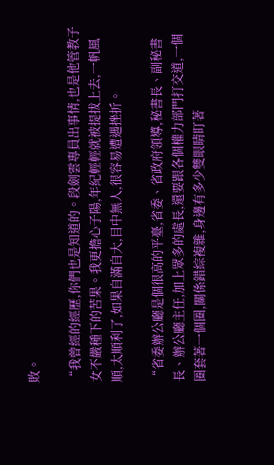敗。

“我曾經的經歷,你們也是知道的。段劍雲專員出事情,也是他管教子女不嚴種下的苦果。我更擔心子陽,年紀輕輕就被提拔上去,一帆風順,太順利了,如果自滿自大,目中無人,很容易遭遇挫折。

“省委辦公廳是個很高的平臺,省委、省政府領導,秘書長、副秘書長、辦公廳主任,加上眾多的處長,還要跟各個權力部門打交道,一個圈套著一個圈,關係錯綜複雜,身邊有多少雙眼睛盯著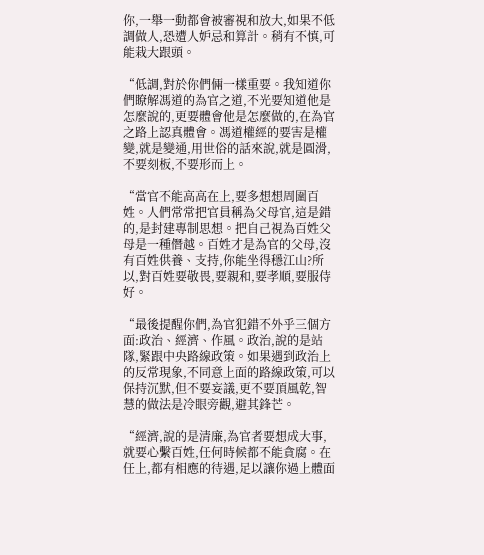你,一舉一動都會被審視和放大,如果不低調做人,恐遭人妒忌和算計。稍有不慎,可能栽大跟頭。

“低調,對於你們倆一樣重要。我知道你們瞭解馮道的為官之道,不光要知道他是怎麼說的,更要體會他是怎麼做的,在為官之路上認真體會。馮道權經的要害是權變,就是變通,用世俗的話來說,就是圓滑,不要刻板,不要形而上。

“當官不能高高在上,要多想想周圍百姓。人們常常把官員稱為父母官,這是錯的,是封建專制思想。把自己視為百姓父母是一種僭越。百姓才是為官的父母,沒有百姓供養、支持,你能坐得穩江山?所以,對百姓要敬畏,要親和,要孝順,要服侍好。

“最後提醒你們,為官犯錯不外乎三個方面:政治、經濟、作風。政治,說的是站隊,緊跟中央路線政策。如果遇到政治上的反常現象,不同意上面的路線政策,可以保持沉默,但不要妄議,更不要頂風乾,智慧的做法是冷眼旁觀,避其鋒芒。

“經濟,說的是清廉,為官者要想成大事,就要心繫百姓,任何時候都不能貪腐。在任上,都有相應的待遇,足以讓你過上體面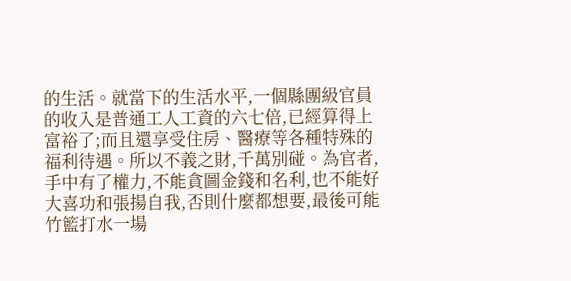的生活。就當下的生活水平,一個縣團級官員的收入是普通工人工資的六七倍,已經算得上富裕了;而且還享受住房、醫療等各種特殊的福利待遇。所以不義之財,千萬別碰。為官者,手中有了權力,不能貪圖金錢和名利,也不能好大喜功和張揚自我,否則什麼都想要,最後可能竹籃打水一場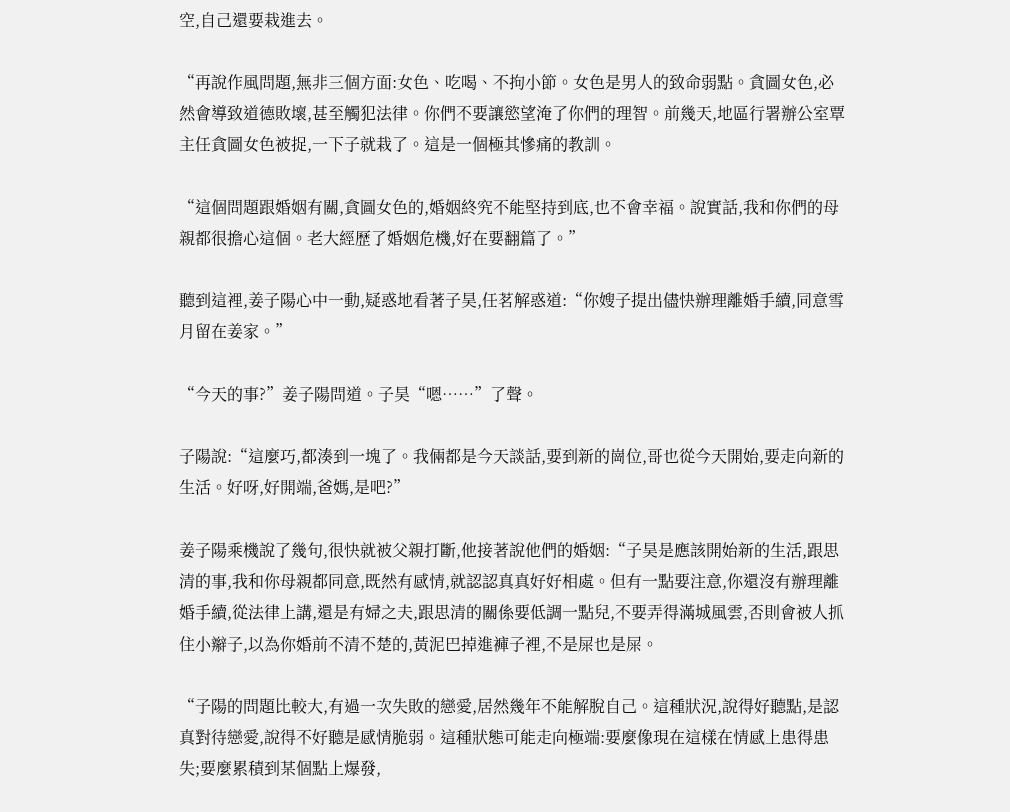空,自己還要栽進去。

“再說作風問題,無非三個方面:女色、吃喝、不拘小節。女色是男人的致命弱點。貪圖女色,必然會導致道德敗壞,甚至觸犯法律。你們不要讓慾望淹了你們的理智。前幾天,地區行署辦公室覃主任貪圖女色被捉,一下子就栽了。這是一個極其慘痛的教訓。

“這個問題跟婚姻有關,貪圖女色的,婚姻終究不能堅持到底,也不會幸福。說實話,我和你們的母親都很擔心這個。老大經歷了婚姻危機,好在要翻篇了。”

聽到這裡,姜子陽心中一動,疑惑地看著子昊,任茗解惑道:“你嫂子提出儘快辦理離婚手續,同意雪月留在姜家。”

“今天的事?”姜子陽問道。子昊“嗯……”了聲。

子陽說:“這麼巧,都湊到一塊了。我倆都是今天談話,要到新的崗位,哥也從今天開始,要走向新的生活。好呀,好開端,爸媽,是吧?”

姜子陽乘機說了幾句,很快就被父親打斷,他接著說他們的婚姻:“子昊是應該開始新的生活,跟思清的事,我和你母親都同意,既然有感情,就認認真真好好相處。但有一點要注意,你還沒有辦理離婚手續,從法律上講,還是有婦之夫,跟思清的關係要低調一點兒,不要弄得滿城風雲,否則會被人抓住小辮子,以為你婚前不清不楚的,黃泥巴掉進褲子裡,不是屎也是屎。

“子陽的問題比較大,有過一次失敗的戀愛,居然幾年不能解脫自己。這種狀況,說得好聽點,是認真對待戀愛,說得不好聽是感情脆弱。這種狀態可能走向極端:要麼像現在這樣在情感上患得患失;要麼累積到某個點上爆發,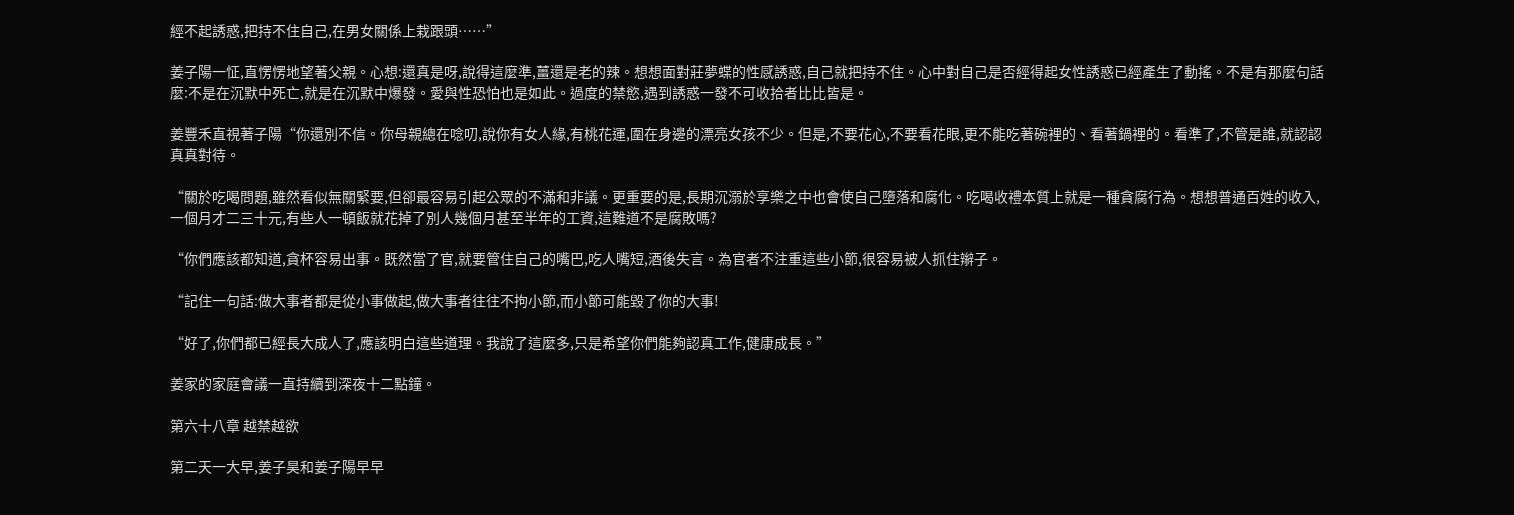經不起誘惑,把持不住自己,在男女關係上栽跟頭……”

姜子陽一怔,直愣愣地望著父親。心想:還真是呀,說得這麼準,薑還是老的辣。想想面對莊夢蝶的性感誘惑,自己就把持不住。心中對自己是否經得起女性誘惑已經產生了動搖。不是有那麼句話麼:不是在沉默中死亡,就是在沉默中爆發。愛與性恐怕也是如此。過度的禁慾,遇到誘惑一發不可收拾者比比皆是。

姜豐禾直視著子陽“你還別不信。你母親總在唸叨,說你有女人緣,有桃花運,圍在身邊的漂亮女孩不少。但是,不要花心,不要看花眼,更不能吃著碗裡的、看著鍋裡的。看準了,不管是誰,就認認真真對待。

“關於吃喝問題,雖然看似無關緊要,但卻最容易引起公眾的不滿和非議。更重要的是,長期沉溺於享樂之中也會使自己墮落和腐化。吃喝收禮本質上就是一種貪腐行為。想想普通百姓的收入,一個月才二三十元,有些人一頓飯就花掉了別人幾個月甚至半年的工資,這難道不是腐敗嗎?

“你們應該都知道,貪杯容易出事。既然當了官,就要管住自己的嘴巴,吃人嘴短,酒後失言。為官者不注重這些小節,很容易被人抓住辮子。

“記住一句話:做大事者都是從小事做起,做大事者往往不拘小節,而小節可能毀了你的大事!

“好了,你們都已經長大成人了,應該明白這些道理。我說了這麼多,只是希望你們能夠認真工作,健康成長。”

姜家的家庭會議一直持續到深夜十二點鐘。

第六十八章 越禁越欲

第二天一大早,姜子昊和姜子陽早早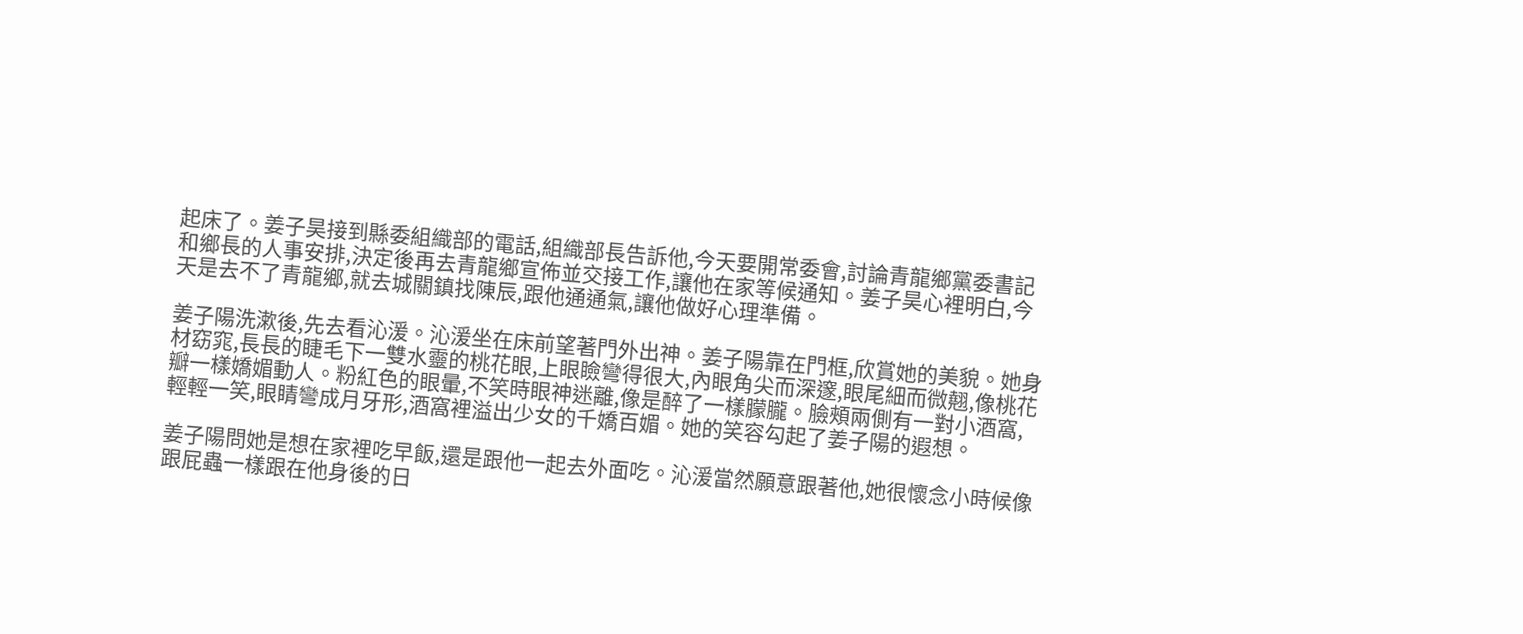起床了。姜子昊接到縣委組織部的電話,組織部長告訴他,今天要開常委會,討論青龍鄉黨委書記和鄉長的人事安排,決定後再去青龍鄉宣佈並交接工作,讓他在家等候通知。姜子昊心裡明白,今天是去不了青龍鄉,就去城關鎮找陳辰,跟他通通氣,讓他做好心理準備。

姜子陽洗漱後,先去看沁湲。沁湲坐在床前望著門外出神。姜子陽靠在門框,欣賞她的美貌。她身材窈窕,長長的睫毛下一雙水靈的桃花眼,上眼瞼彎得很大,內眼角尖而深邃,眼尾細而微翹,像桃花瓣一樣嬌媚動人。粉紅色的眼暈,不笑時眼神迷離,像是醉了一樣朦朧。臉頰兩側有一對小酒窩,輕輕一笑,眼睛彎成月牙形,酒窩裡溢出少女的千嬌百媚。她的笑容勾起了姜子陽的遐想。

姜子陽問她是想在家裡吃早飯,還是跟他一起去外面吃。沁湲當然願意跟著他,她很懷念小時候像跟屁蟲一樣跟在他身後的日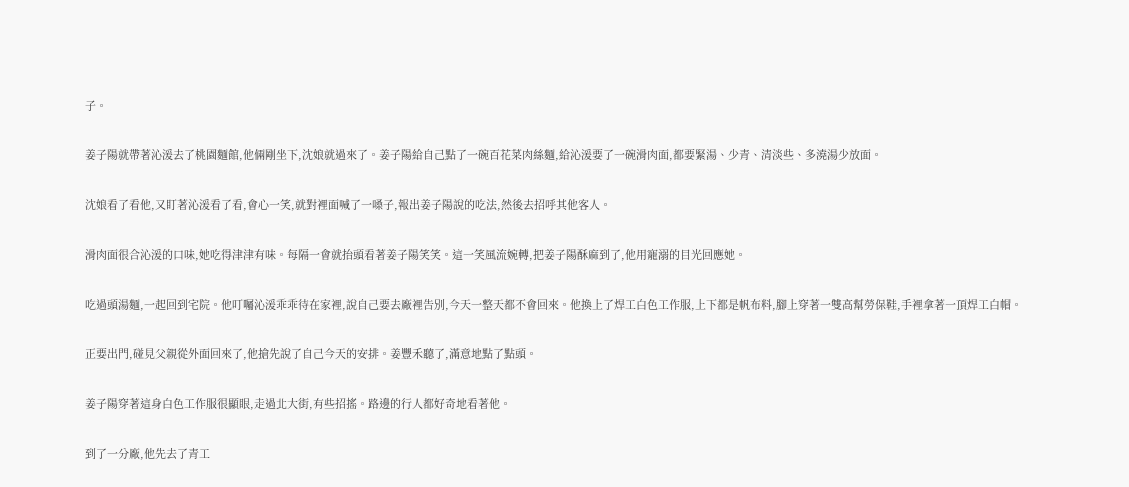子。

姜子陽就帶著沁湲去了桃園麵館,他倆剛坐下,沈娘就過來了。姜子陽給自己點了一碗百花菜肉絲麵,給沁湲要了一碗滑肉面,都要緊湯、少青、清淡些、多澆湯少放面。

沈娘看了看他,又盯著沁湲看了看,會心一笑,就對裡面喊了一嗓子,報出姜子陽說的吃法,然後去招呼其他客人。

滑肉面很合沁湲的口味,她吃得津津有味。每隔一會就抬頭看著姜子陽笑笑。這一笑風流婉轉,把姜子陽酥麻到了,他用寵溺的目光回應她。

吃過頭湯麵,一起回到宅院。他叮囑沁湲乖乖待在家裡,說自己要去廠裡告別,今天一整天都不會回來。他換上了焊工白色工作服,上下都是帆布料,腳上穿著一雙高幫勞保鞋,手裡拿著一頂焊工白帽。

正要出門,碰見父親從外面回來了,他搶先說了自己今天的安排。姜豐禾聽了,滿意地點了點頭。

姜子陽穿著這身白色工作服很顯眼,走過北大街,有些招搖。路邊的行人都好奇地看著他。

到了一分廠,他先去了青工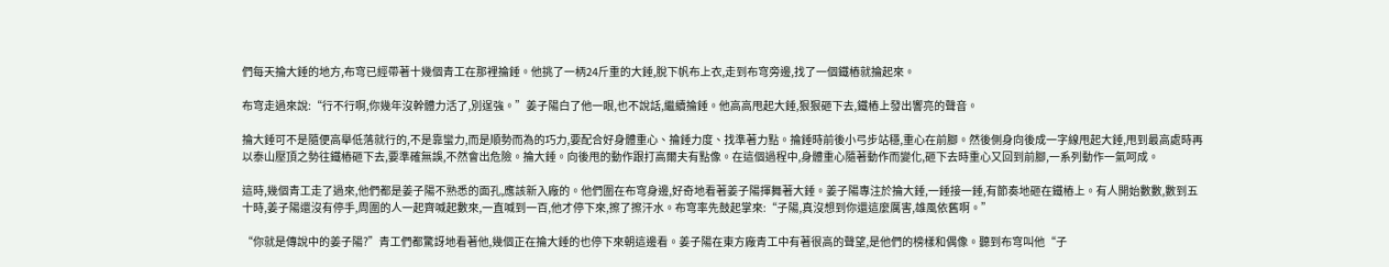們每天掄大錘的地方,布穹已經帶著十幾個青工在那裡掄錘。他挑了一柄24斤重的大錘,脫下帆布上衣,走到布穹旁邊,找了一個鐵樁就掄起來。

布穹走過來說:“行不行啊,你幾年沒幹體力活了,別逞強。”姜子陽白了他一眼,也不說話,繼續掄錘。他高高甩起大錘,狠狠砸下去,鐵樁上發出響亮的聲音。

掄大錘可不是隨便高舉低落就行的,不是靠蠻力,而是順勢而為的巧力,要配合好身體重心、掄錘力度、找準著力點。掄錘時前後小弓步站穩,重心在前腳。然後側身向後成一字線甩起大錘,甩到最高處時再以泰山壓頂之勢往鐵樁砸下去,要準確無誤,不然會出危險。掄大錘。向後甩的動作跟打高爾夫有點像。在這個過程中,身體重心隨著動作而變化,砸下去時重心又回到前腳,一系列動作一氣呵成。

這時,幾個青工走了過來,他們都是姜子陽不熟悉的面孔,應該新入廠的。他們圍在布穹身邊,好奇地看著姜子陽揮舞著大錘。姜子陽專注於掄大錘,一錘接一錘,有節奏地砸在鐵樁上。有人開始數數,數到五十時,姜子陽還沒有停手,周圍的人一起齊喊起數來,一直喊到一百,他才停下來,擦了擦汗水。布穹率先鼓起掌來:“子陽,真沒想到你還這麼厲害,雄風依舊啊。”

“你就是傳說中的姜子陽?”青工們都驚訝地看著他,幾個正在掄大錘的也停下來朝這邊看。姜子陽在東方廠青工中有著很高的聲望,是他們的榜樣和偶像。聽到布穹叫他“子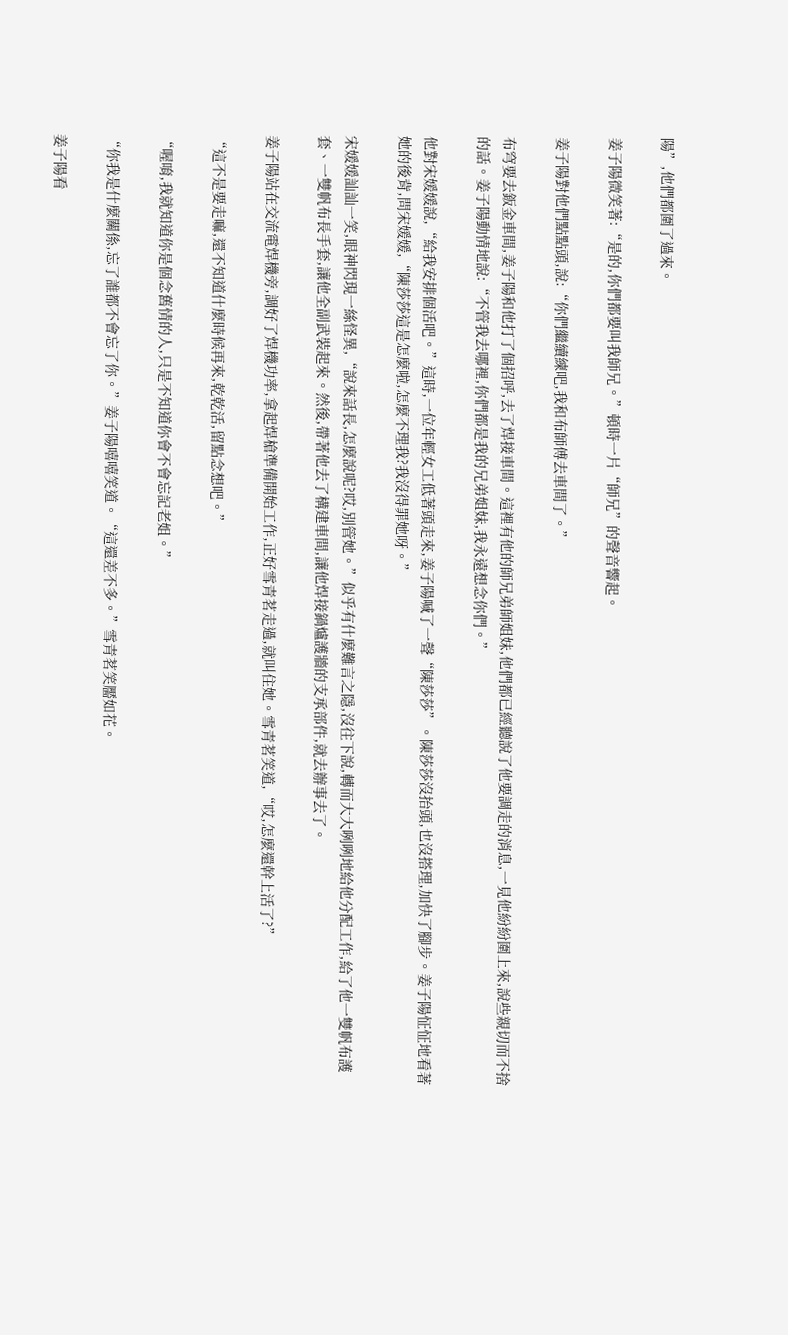陽”,他們都圍了過來。

姜子陽微笑著:“是的,你們都要叫我師兄。”頓時一片“師兄”的聲音響起。

姜子陽對他們點點頭,說:“你們繼續練吧,我和布師傅去車間了。”

布穹要去鈑金車間,姜子陽和他打了個招呼,去了焊接車間。這裡有他的師兄弟師姐妹,他們都已經聽說了他要調走的消息,一見他紛紛圍上來,說些親切而不捨的話。姜子陽動情地說:“不管我去哪裡,你們都是我的兄弟姐妹,我永遠想念你們。”

他對宋媛媛說,“給我安排個活吧。”這時,一位年輕女工低著頭走來,姜子陽喊了一聲“陳莎莎”。陳莎莎沒抬頭,也沒搭理,加快了腳步。姜子陽怔怔地看著她的後背,問宋媛媛,“陳莎莎這是怎麼啦,怎麼不理我?我沒得罪她呀。”

宋媛媛訕訕一笑,眼神閃現一絲怪異,“說來話長,怎麼說呢?哎,別管她。”似乎有什麼難言之隱,沒往下說,轉而大大咧咧地給他分配工作,給了他一雙帆布護套、一雙帆布長手套,讓他全副武裝起來。然後,帶著他去了構建車間,讓他焊接鍋爐護牆的支承部件,就去辦事去了。

姜子陽站在交流電焊機旁,調好了焊機功率,拿起焊槍準備開始工作,正好雪青茗走過,就叫住她。雪青茗笑道,“哎,怎麼還幹上活了?”

“這不是要走嘛,還不知道什麼時候再來,乾乾活,留點念想吧。”

“喔唷,我就知道你是個念舊情的人,只是不知道你會不會忘記老姐。”

“你我是什麼關係,忘了誰都不會忘了你。”姜子陽嘻嘻笑道。“這還差不多。”雪青茗笑靨如花。

姜子陽看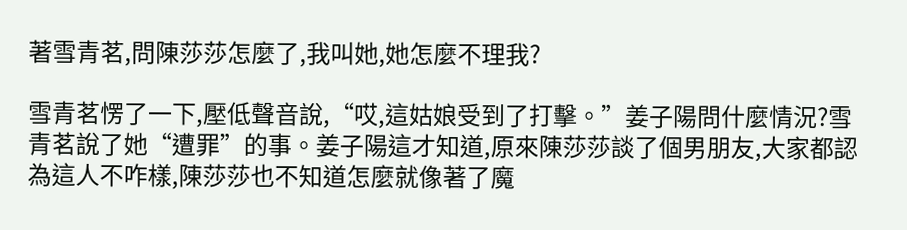著雪青茗,問陳莎莎怎麼了,我叫她,她怎麼不理我?

雪青茗愣了一下,壓低聲音說,“哎,這姑娘受到了打擊。”姜子陽問什麼情況?雪青茗說了她“遭罪”的事。姜子陽這才知道,原來陳莎莎談了個男朋友,大家都認為這人不咋樣,陳莎莎也不知道怎麼就像著了魔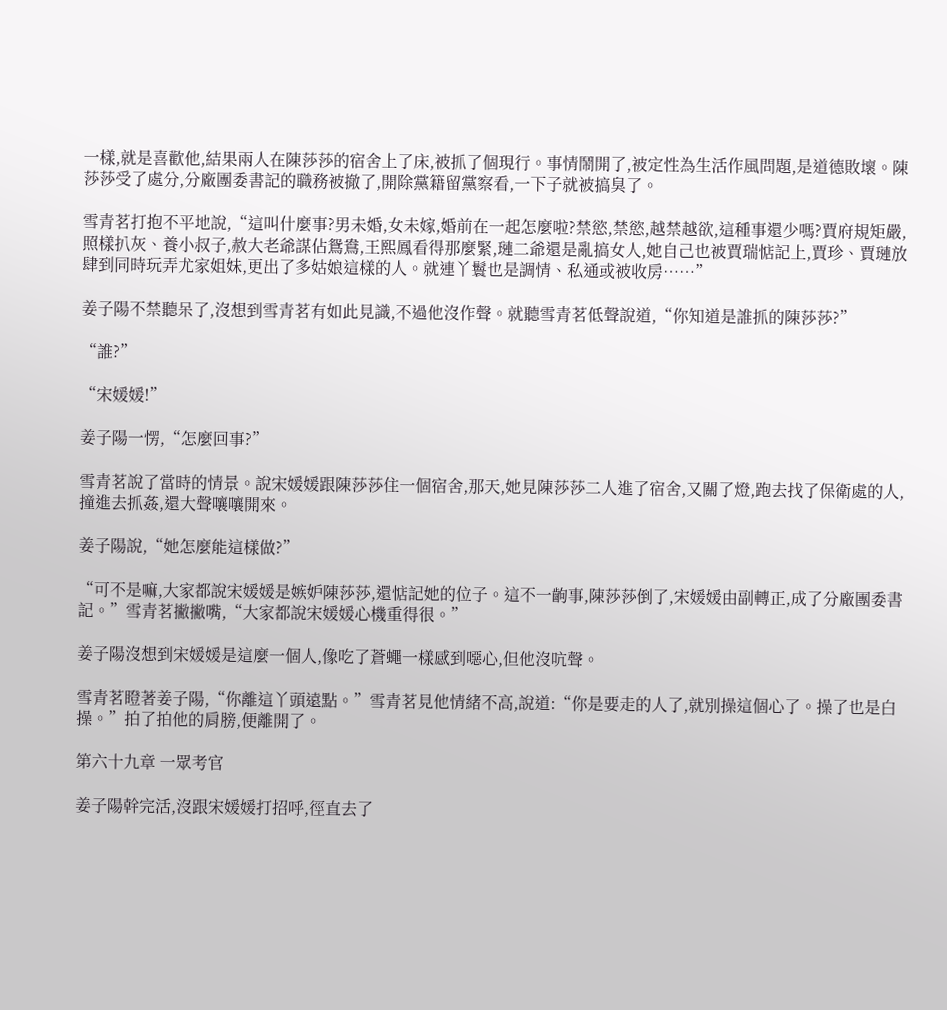一樣,就是喜歡他,結果兩人在陳莎莎的宿舍上了床,被抓了個現行。事情鬧開了,被定性為生活作風問題,是道德敗壞。陳莎莎受了處分,分廠團委書記的職務被撤了,開除黨籍留黨察看,一下子就被搞臭了。

雪青茗打抱不平地說,“這叫什麼事?男未婚,女未嫁,婚前在一起怎麼啦?禁慾,禁慾,越禁越欲,這種事還少嗎?賈府規矩嚴,照樣扒灰、養小叔子,赦大老爺謀佔鴛鴦,王熙鳳看得那麼緊,璉二爺還是亂搞女人,她自己也被賈瑞惦記上,賈珍、賈璉放肆到同時玩弄尤家姐妹,更出了多姑娘這樣的人。就連丫鬟也是調情、私通或被收房……”

姜子陽不禁聽呆了,沒想到雪青茗有如此見識,不過他沒作聲。就聽雪青茗低聲說道,“你知道是誰抓的陳莎莎?”

“誰?”

“宋媛媛!”

姜子陽一愣,“怎麼回事?”

雪青茗說了當時的情景。說宋媛媛跟陳莎莎住一個宿舍,那天,她見陳莎莎二人進了宿舍,又關了燈,跑去找了保衛處的人,撞進去抓姦,還大聲嚷嚷開來。

姜子陽說,“她怎麼能這樣做?”

“可不是嘛,大家都說宋媛媛是嫉妒陳莎莎,還惦記她的位子。這不一齣事,陳莎莎倒了,宋媛媛由副轉正,成了分廠團委書記。”雪青茗撇撇嘴,“大家都說宋媛媛心機重得很。”

姜子陽沒想到宋媛媛是這麼一個人,像吃了蒼蠅一樣感到噁心,但他沒吭聲。

雪青茗瞪著姜子陽,“你離這丫頭遠點。”雪青茗見他情緒不高,說道:“你是要走的人了,就別操這個心了。操了也是白操。”拍了拍他的肩膀,便離開了。

第六十九章 一眾考官

姜子陽幹完活,沒跟宋媛媛打招呼,徑直去了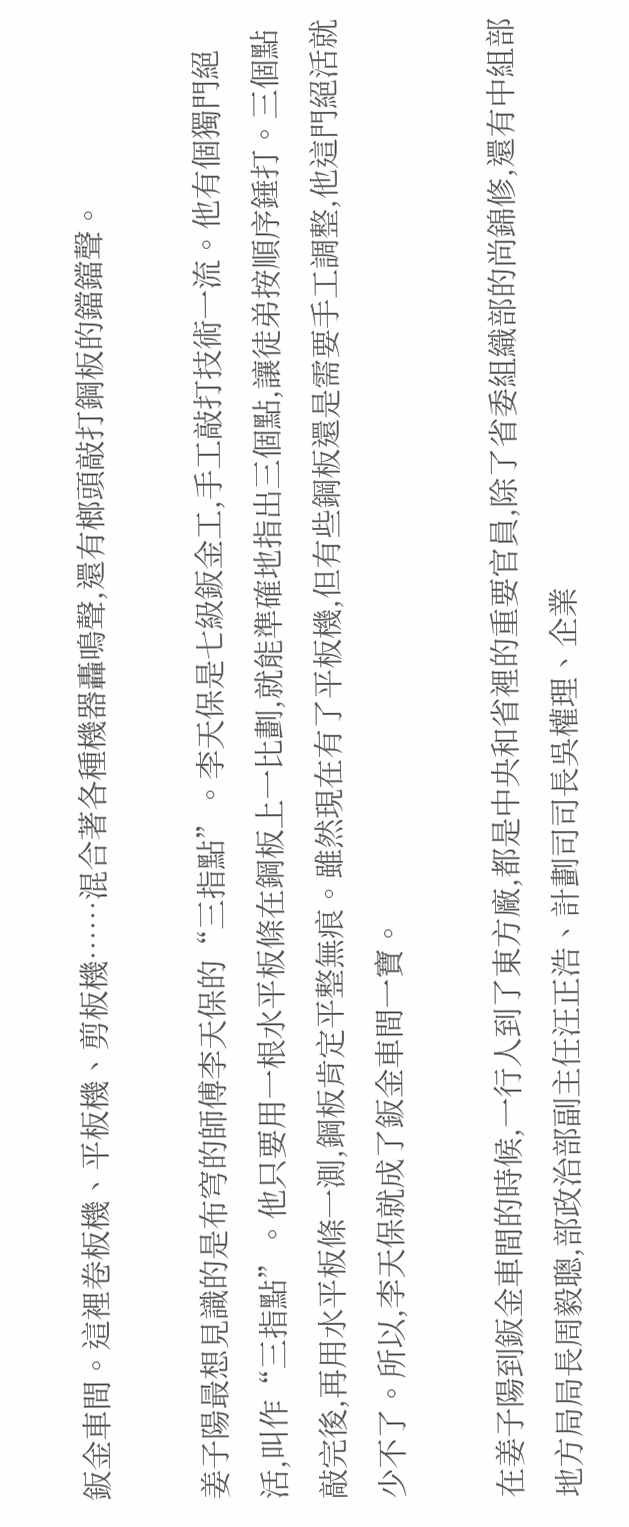鈑金車間。這裡卷板機、平板機、剪板機……混合著各種機器轟鳴聲,還有榔頭敲打鋼板的鐺鐺聲。

姜子陽最想見識的是布穹的師傅李天保的“三指點”。李天保是七級鈑金工,手工敲打技術一流。他有個獨門絕活,叫作“三指點”。他只要用一根水平板條在鋼板上一比劃,就能準確地指出三個點,讓徒弟按順序錘打。三個點敲完後,再用水平板條一測,鋼板肯定平整無痕。雖然現在有了平板機,但有些鋼板還是需要手工調整,他這門絕活就少不了。所以,李天保就成了鈑金車間一寶。

在姜子陽到鈑金車間的時候,一行人到了東方廠,都是中央和省裡的重要官員,除了省委組織部的尚錦修,還有中組部地方局局長周毅聰,部政治部副主任汪正浩、計劃司司長吳權理、企業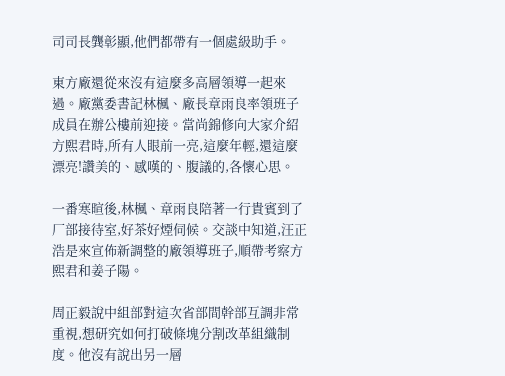司司長龔彰顯,他們都帶有一個處級助手。

東方廠還從來沒有這麼多高層領導一起來過。廠黨委書記林楓、廠長章雨良率領班子成員在辦公樓前迎接。當尚錦修向大家介紹方熙君時,所有人眼前一亮,這麼年輕,還這麼漂亮!讚美的、感嘆的、腹議的,各懷心思。

一番寒暄後,林楓、章雨良陪著一行貴賓到了厂部接待室,好茶好煙伺候。交談中知道,汪正浩是來宣佈新調整的廠領導班子,順帶考察方熙君和姜子陽。

周正毅說中組部對這次省部間幹部互調非常重視,想研究如何打破條塊分割改革組織制度。他沒有說出另一層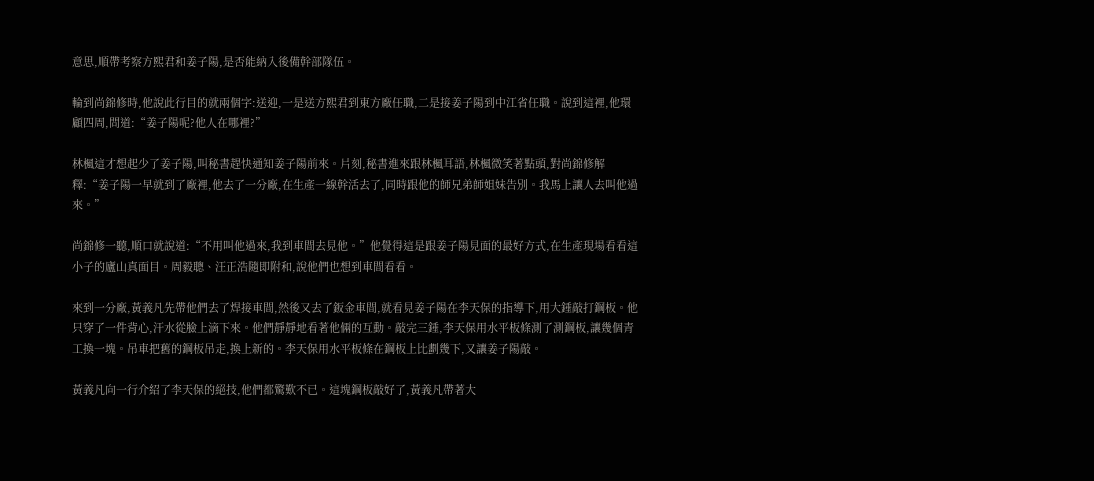意思,順帶考察方熙君和姜子陽,是否能納入後備幹部隊伍。

輪到尚錦修時,他說此行目的就兩個字:送迎,一是送方熙君到東方廠任職,二是接姜子陽到中江省任職。說到這裡,他環顧四周,問道:“姜子陽呢?他人在哪裡?”

林楓這才想起少了姜子陽,叫秘書趕快通知姜子陽前來。片刻,秘書進來跟林楓耳語,林楓微笑著點頭,對尚錦修解釋:“姜子陽一早就到了廠裡,他去了一分廠,在生產一線幹活去了,同時跟他的師兄弟師姐妹告別。我馬上讓人去叫他過來。”

尚錦修一聽,順口就說道:“不用叫他過來,我到車間去見他。”他覺得這是跟姜子陽見面的最好方式,在生產現場看看這小子的廬山真面目。周毅聰、汪正浩隨即附和,說他們也想到車間看看。

來到一分廠,黃義凡先帶他們去了焊接車間,然後又去了鈑金車間,就看見姜子陽在李天保的指導下,用大錘敲打鋼板。他只穿了一件背心,汗水從臉上滴下來。他們靜靜地看著他倆的互動。敲完三錘,李天保用水平板條測了測鋼板,讓幾個青工換一塊。吊車把舊的鋼板吊走,換上新的。李天保用水平板條在鋼板上比劃幾下,又讓姜子陽敲。

黃義凡向一行介紹了李天保的絕技,他們都驚歎不已。這塊鋼板敲好了,黃義凡帶著大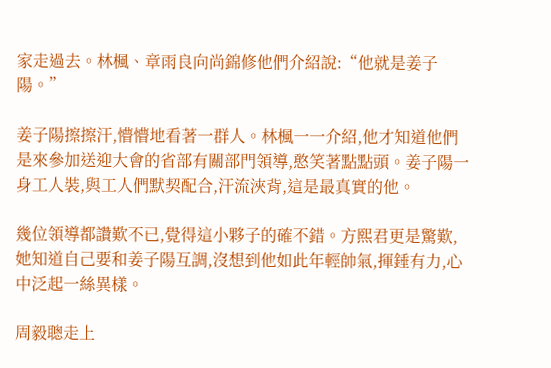家走過去。林楓、章雨良向尚錦修他們介紹說:“他就是姜子陽。”

姜子陽擦擦汗,懵懵地看著一群人。林楓一一介紹,他才知道他們是來參加送迎大會的省部有關部門領導,憨笑著點點頭。姜子陽一身工人裝,與工人們默契配合,汗流浹背,這是最真實的他。

幾位領導都讚歎不已,覺得這小夥子的確不錯。方熙君更是驚歎,她知道自己要和姜子陽互調,沒想到他如此年輕帥氣,揮錘有力,心中泛起一絲異樣。

周毅聰走上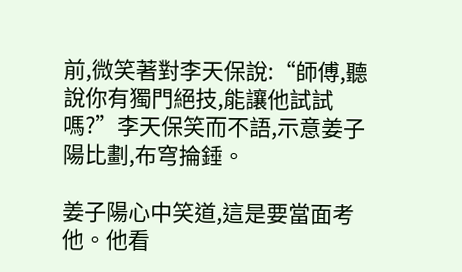前,微笑著對李天保說:“師傅,聽說你有獨門絕技,能讓他試試嗎?”李天保笑而不語,示意姜子陽比劃,布穹掄錘。

姜子陽心中笑道,這是要當面考他。他看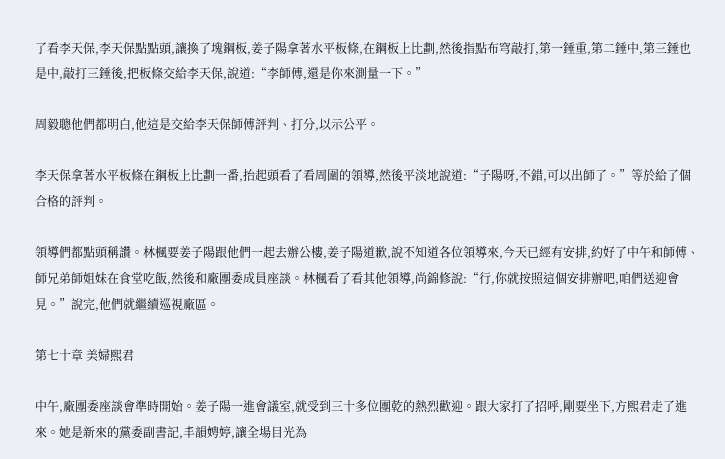了看李天保,李天保點點頭,讓換了塊鋼板,姜子陽拿著水平板條,在鋼板上比劃,然後指點布穹敲打,第一錘重,第二錘中,第三錘也是中,敲打三錘後,把板條交給李天保,說道:“李師傅,還是你來測量一下。”

周毅聰他們都明白,他這是交給李天保師傅評判、打分,以示公平。

李天保拿著水平板條在鋼板上比劃一番,抬起頭看了看周圍的領導,然後平淡地說道:“子陽呀,不錯,可以出師了。”等於給了個合格的評判。

領導們都點頭稱讚。林楓要姜子陽跟他們一起去辦公樓,姜子陽道歉,說不知道各位領導來,今天已經有安排,約好了中午和師傅、師兄弟師姐妹在食堂吃飯,然後和廠團委成員座談。林楓看了看其他領導,尚錦修說:“行,你就按照這個安排辦吧,咱們送迎會見。”說完,他們就繼續巡視廠區。

第七十章 美婦熙君

中午,廠團委座談會準時開始。姜子陽一進會議室,就受到三十多位團乾的熱烈歡迎。跟大家打了招呼,剛要坐下,方熙君走了進來。她是新來的黨委副書記,丰韻娉婷,讓全場目光為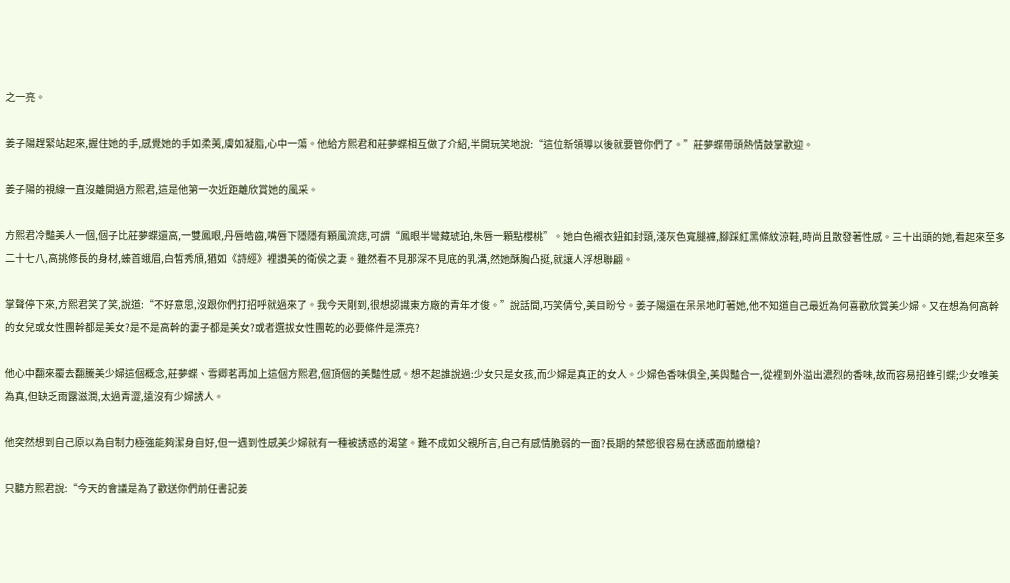之一亮。

姜子陽趕緊站起來,握住她的手,感覺她的手如柔荑,膚如凝脂,心中一蕩。他給方熙君和莊夢蝶相互做了介紹,半開玩笑地說:“這位新領導以後就要管你們了。”莊夢蝶帶頭熱情鼓掌歡迎。

姜子陽的視線一直沒離開過方熙君,這是他第一次近距離欣賞她的風采。

方熙君冷豔美人一個,個子比莊夢蝶還高,一雙鳳眼,丹唇皓齒,嘴唇下隱隱有顆風流痣,可謂“鳳眼半彎藏琥珀,朱唇一顆點櫻桃”。她白色襯衣鈕釦封頸,淺灰色寬腿褲,腳踩紅黑條紋涼鞋,時尚且散發著性感。三十出頭的她,看起來至多二十七八,高挑修長的身材,螓首蛾眉,白皙秀頎,猶如《詩經》裡讚美的衛侯之妻。雖然看不見那深不見底的乳溝,然她酥胸凸挺,就讓人浮想聯翩。

掌聲停下來,方熙君笑了笑,說道:“不好意思,沒跟你們打招呼就過來了。我今天剛到,很想認識東方廠的青年才俊。”說話間,巧笑倩兮,美目盼兮。姜子陽還在呆呆地盯著她,他不知道自己最近為何喜歡欣賞美少婦。又在想為何高幹的女兒或女性團幹都是美女?是不是高幹的妻子都是美女?或者選拔女性團乾的必要條件是漂亮?

他心中翻來覆去翻騰美少婦這個概念,莊夢蝶、雪卿茗再加上這個方熙君,個頂個的美豔性感。想不起誰說過:少女只是女孩,而少婦是真正的女人。少婦色香味俱全,美與豔合一,從裡到外溢出濃烈的香味,故而容易招蜂引蝶;少女唯美為真,但缺乏雨露滋潤,太過青澀,遠沒有少婦誘人。

他突然想到自己原以為自制力極強能夠潔身自好,但一遇到性感美少婦就有一種被誘惑的渴望。難不成如父親所言,自己有感情脆弱的一面?長期的禁慾很容易在誘惑面前繳槍?

只聽方熙君說:“今天的會議是為了歡送你們前任書記姜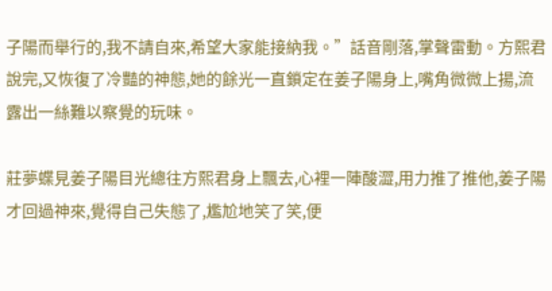子陽而舉行的,我不請自來,希望大家能接納我。”話音剛落,掌聲雷動。方熙君說完,又恢復了冷豔的神態,她的餘光一直鎖定在姜子陽身上,嘴角微微上揚,流露出一絲難以察覺的玩味。

莊夢蝶見姜子陽目光總往方熙君身上飄去,心裡一陣酸澀,用力推了推他,姜子陽才回過神來,覺得自己失態了,尷尬地笑了笑,便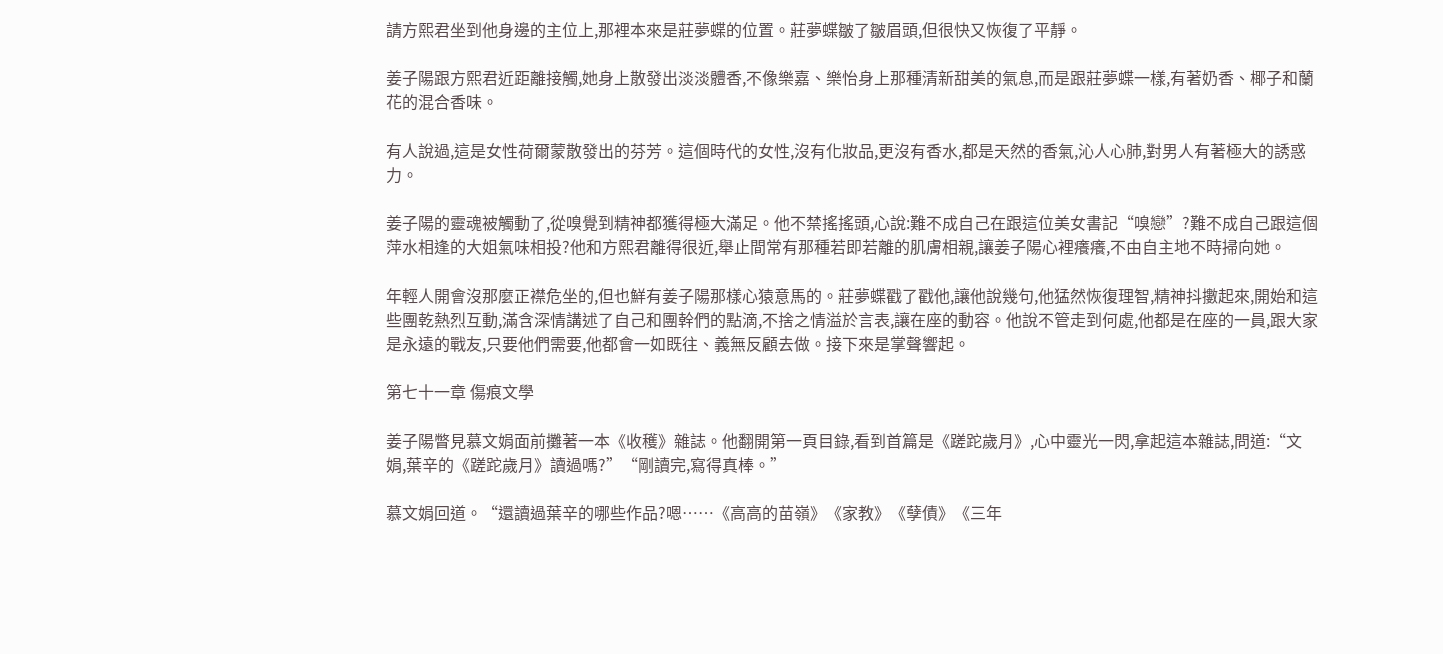請方熙君坐到他身邊的主位上,那裡本來是莊夢蝶的位置。莊夢蝶皺了皺眉頭,但很快又恢復了平靜。

姜子陽跟方熙君近距離接觸,她身上散發出淡淡體香,不像樂嘉、樂怡身上那種清新甜美的氣息,而是跟莊夢蝶一樣,有著奶香、椰子和蘭花的混合香味。

有人說過,這是女性荷爾蒙散發出的芬芳。這個時代的女性,沒有化妝品,更沒有香水,都是天然的香氣,沁人心肺,對男人有著極大的誘惑力。

姜子陽的靈魂被觸動了,從嗅覺到精神都獲得極大滿足。他不禁搖搖頭,心說:難不成自己在跟這位美女書記“嗅戀”?難不成自己跟這個萍水相逢的大姐氣味相投?他和方熙君離得很近,舉止間常有那種若即若離的肌膚相親,讓姜子陽心裡癢癢,不由自主地不時掃向她。

年輕人開會沒那麼正襟危坐的,但也鮮有姜子陽那樣心猿意馬的。莊夢蝶戳了戳他,讓他說幾句,他猛然恢復理智,精神抖擻起來,開始和這些團乾熱烈互動,滿含深情講述了自己和團幹們的點滴,不捨之情溢於言表,讓在座的動容。他說不管走到何處,他都是在座的一員,跟大家是永遠的戰友,只要他們需要,他都會一如既往、義無反顧去做。接下來是掌聲響起。

第七十一章 傷痕文學

姜子陽瞥見慕文娟面前攤著一本《收穫》雜誌。他翻開第一頁目錄,看到首篇是《蹉跎歲月》,心中靈光一閃,拿起這本雜誌,問道:“文娟,葉辛的《蹉跎歲月》讀過嗎?”“剛讀完,寫得真棒。”

慕文娟回道。“還讀過葉辛的哪些作品?嗯……《高高的苗嶺》《家教》《孽債》《三年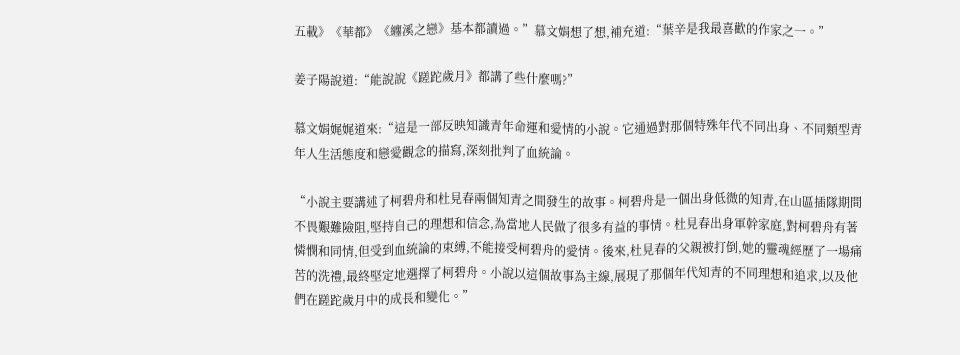五載》《華都》《纏溪之戀》基本都讀過。”慕文娟想了想,補充道:“葉辛是我最喜歡的作家之一。”

姜子陽說道:“能說說《蹉跎歲月》都講了些什麼嗎?”

慕文娟娓娓道來:“這是一部反映知識青年命運和愛情的小說。它通過對那個特殊年代不同出身、不同類型青年人生活態度和戀愛觀念的描寫,深刻批判了血統論。

“小說主要講述了柯碧舟和杜見春兩個知青之間發生的故事。柯碧舟是一個出身低微的知青,在山區插隊期間不畏艱難險阻,堅持自己的理想和信念,為當地人民做了很多有益的事情。杜見春出身軍幹家庭,對柯碧舟有著憐憫和同情,但受到血統論的束縛,不能接受柯碧舟的愛情。後來,杜見春的父親被打倒,她的靈魂經歷了一場痛苦的洗禮,最終堅定地選擇了柯碧舟。小說以這個故事為主線,展現了那個年代知青的不同理想和追求,以及他們在蹉跎歲月中的成長和變化。”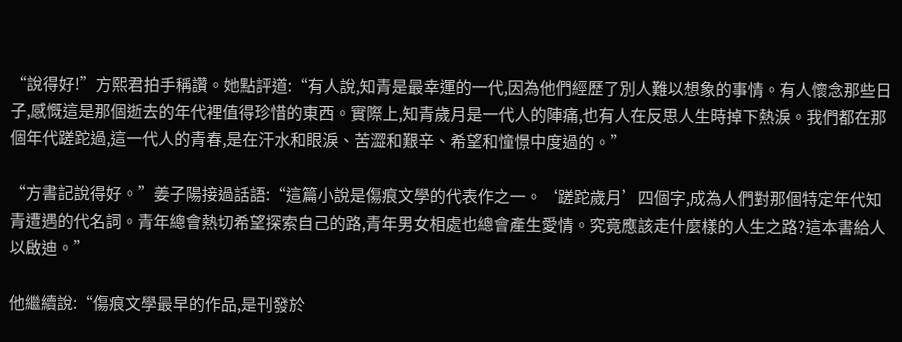“說得好!”方熙君拍手稱讚。她點評道:“有人說,知青是最幸運的一代,因為他們經歷了別人難以想象的事情。有人懷念那些日子,感慨這是那個逝去的年代裡值得珍惜的東西。實際上,知青歲月是一代人的陣痛,也有人在反思人生時掉下熱淚。我們都在那個年代蹉跎過,這一代人的青春,是在汗水和眼淚、苦澀和艱辛、希望和憧憬中度過的。”

“方書記說得好。”姜子陽接過話語:“這篇小說是傷痕文學的代表作之一。‘蹉跎歲月’四個字,成為人們對那個特定年代知青遭遇的代名詞。青年總會熱切希望探索自己的路,青年男女相處也總會產生愛情。究竟應該走什麼樣的人生之路?這本書給人以啟迪。”

他繼續說:“傷痕文學最早的作品,是刊發於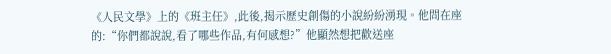《人民文學》上的《班主任》,此後,揭示歷史創傷的小說紛紛湧現。他問在座的:“你們都說說,看了哪些作品,有何感想?”他顯然想把歡送座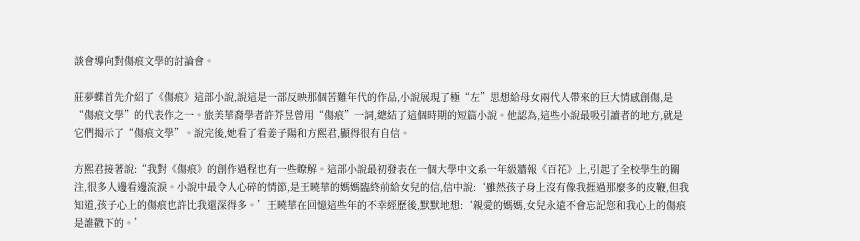談會導向對傷痕文學的討論會。

莊夢蝶首先介紹了《傷痕》這部小說,說這是一部反映那個苦難年代的作品,小說展現了極“左”思想給母女兩代人帶來的巨大情感創傷,是“傷痕文學”的代表作之一。旅美華裔學者許芥昱曾用“傷痕”一詞,總結了這個時期的短篇小說。他認為,這些小說最吸引讀者的地方,就是它們揭示了“傷痕文學”。說完後,她看了看姜子陽和方熙君,顯得很有自信。

方熙君接著說:“我對《傷痕》的創作過程也有一些瞭解。這部小說最初發表在一個大學中文系一年級牆報《百花》上,引起了全校學生的關注,很多人邊看邊流淚。小說中最令人心碎的情節,是王曉華的媽媽臨終前給女兒的信,信中說:‘雖然孩子身上沒有像我捱過那麼多的皮鞭,但我知道,孩子心上的傷痕也許比我還深得多。’王曉華在回憶這些年的不幸經歷後,默默地想:‘親愛的媽媽,女兒永遠不會忘記您和我心上的傷痕是誰戳下的。’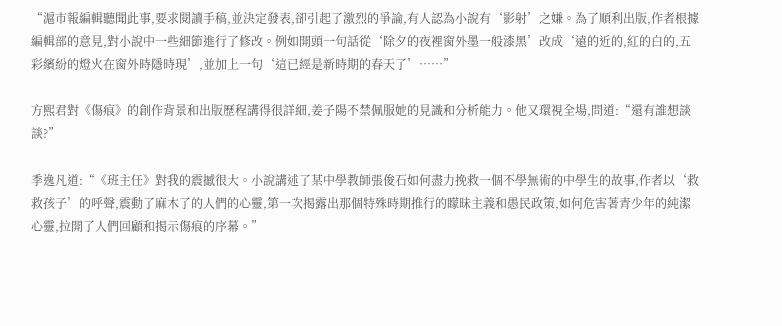“滬市報編輯聽聞此事,要求閱讀手稿,並決定發表,卻引起了激烈的爭論,有人認為小說有‘影射’之嫌。為了順利出版,作者根據編輯部的意見,對小說中一些細節進行了修改。例如開頭一句話從‘除夕的夜裡窗外墨一般漆黑’改成‘遠的近的,紅的白的,五彩繽紛的燈火在窗外時隱時現’,並加上一句‘這已經是新時期的春天了’……”

方熙君對《傷痕》的創作背景和出版歷程講得很詳細,姜子陽不禁佩服她的見識和分析能力。他又環視全場,問道:“還有誰想談談?”

季逸凡道:“《班主任》對我的震撼很大。小說講述了某中學教師張俊石如何盡力挽救一個不學無術的中學生的故事,作者以‘救救孩子’的呼聲,震動了麻木了的人們的心靈,第一次揭露出那個特殊時期推行的矇昧主義和愚民政策,如何危害著青少年的純潔心靈,拉開了人們回顧和揭示傷痕的序幕。”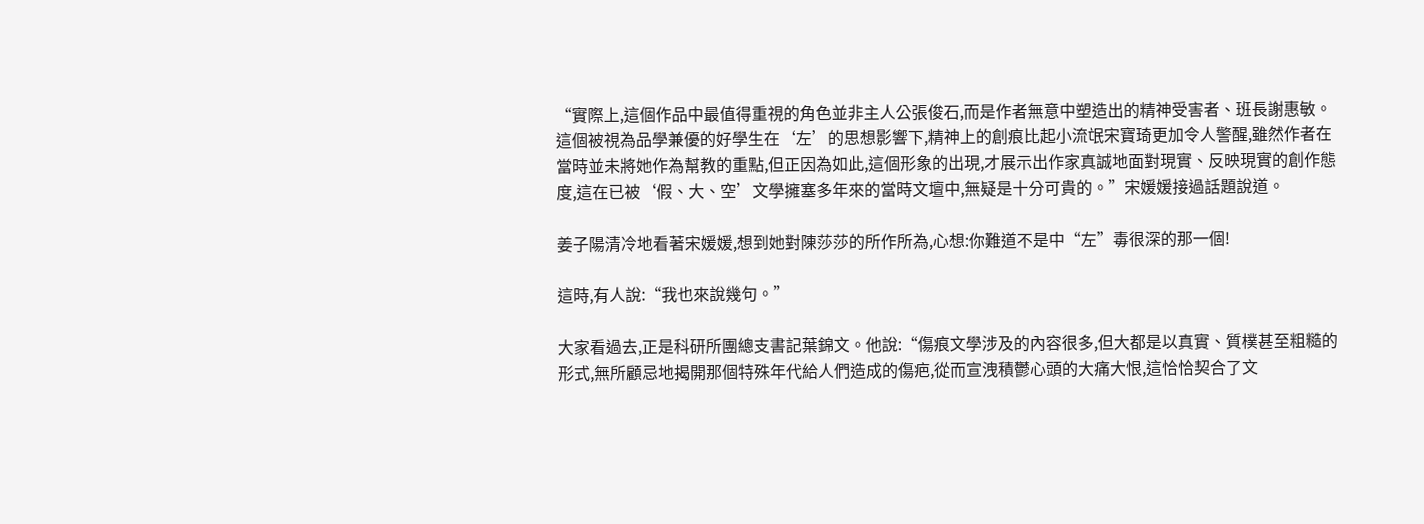“實際上,這個作品中最值得重視的角色並非主人公張俊石,而是作者無意中塑造出的精神受害者、班長謝惠敏。這個被視為品學兼優的好學生在‘左’的思想影響下,精神上的創痕比起小流氓宋寶琦更加令人警醒,雖然作者在當時並未將她作為幫教的重點,但正因為如此,這個形象的出現,才展示出作家真誠地面對現實、反映現實的創作態度,這在已被‘假、大、空’文學擁塞多年來的當時文壇中,無疑是十分可貴的。”宋媛媛接過話題說道。

姜子陽清冷地看著宋媛媛,想到她對陳莎莎的所作所為,心想:你難道不是中“左”毒很深的那一個!

這時,有人說:“我也來說幾句。”

大家看過去,正是科研所團總支書記葉錦文。他說:“傷痕文學涉及的內容很多,但大都是以真實、質樸甚至粗糙的形式,無所顧忌地揭開那個特殊年代給人們造成的傷疤,從而宣洩積鬱心頭的大痛大恨,這恰恰契合了文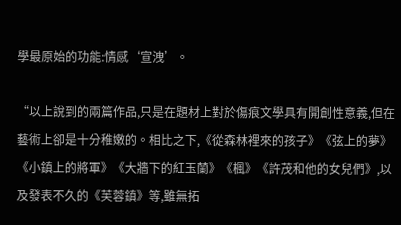學最原始的功能:情感‘宣洩’。

“以上說到的兩篇作品,只是在題材上對於傷痕文學具有開創性意義,但在藝術上卻是十分稚嫩的。相比之下,《從森林裡來的孩子》《弦上的夢》《小鎮上的將軍》《大牆下的紅玉蘭》《楓》《許茂和他的女兒們》,以及發表不久的《芙蓉鎮》等,雖無拓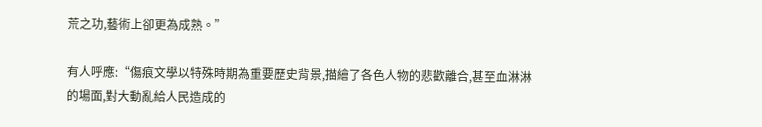荒之功,藝術上卻更為成熟。”

有人呼應:“傷痕文學以特殊時期為重要歷史背景,描繪了各色人物的悲歡離合,甚至血淋淋的場面,對大動亂給人民造成的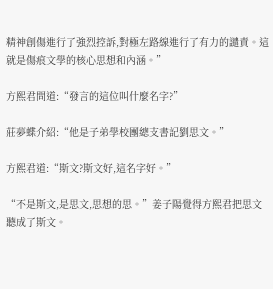精神創傷進行了強烈控訴,對極左路線進行了有力的譴責。這就是傷痕文學的核心思想和內涵。”

方熙君問道:“發言的這位叫什麼名字?”

莊夢蝶介紹:“他是子弟學校團總支書記劉思文。”

方熙君道:“斯文?斯文好,這名字好。”

“不是斯文,是思文,思想的思。”姜子陽覺得方熙君把思文聽成了斯文。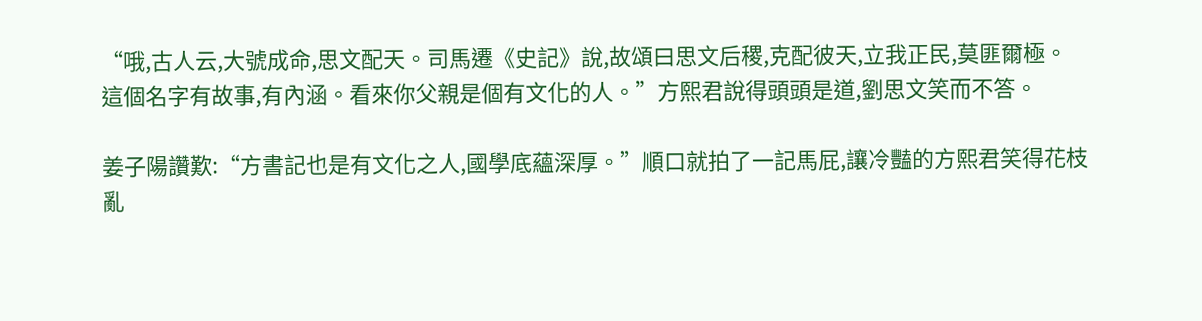“哦,古人云,大號成命,思文配天。司馬遷《史記》說,故頌曰思文后稷,克配彼天,立我正民,莫匪爾極。這個名字有故事,有內涵。看來你父親是個有文化的人。”方熙君說得頭頭是道,劉思文笑而不答。

姜子陽讚歎:“方書記也是有文化之人,國學底蘊深厚。”順口就拍了一記馬屁,讓冷豔的方熙君笑得花枝亂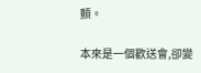顫。

本來是一個歡送會,卻變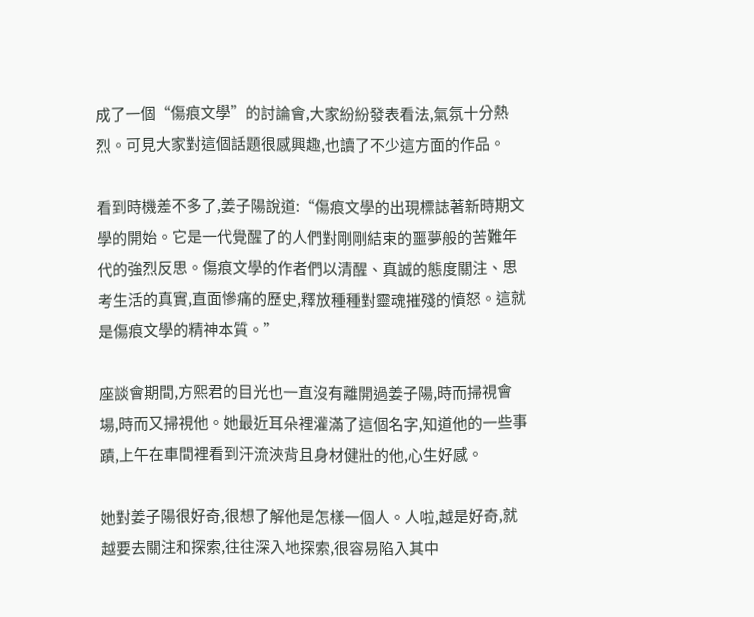成了一個“傷痕文學”的討論會,大家紛紛發表看法,氣氛十分熱烈。可見大家對這個話題很感興趣,也讀了不少這方面的作品。

看到時機差不多了,姜子陽說道:“傷痕文學的出現標誌著新時期文學的開始。它是一代覺醒了的人們對剛剛結束的噩夢般的苦難年代的強烈反思。傷痕文學的作者們以清醒、真誠的態度關注、思考生活的真實,直面慘痛的歷史,釋放種種對靈魂摧殘的憤怒。這就是傷痕文學的精神本質。”

座談會期間,方熙君的目光也一直沒有離開過姜子陽,時而掃視會場,時而又掃視他。她最近耳朵裡灌滿了這個名字,知道他的一些事蹟,上午在車間裡看到汗流浹背且身材健壯的他,心生好感。

她對姜子陽很好奇,很想了解他是怎樣一個人。人啦,越是好奇,就越要去關注和探索,往往深入地探索,很容易陷入其中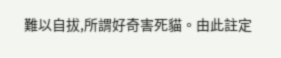難以自拔,所謂好奇害死貓。由此註定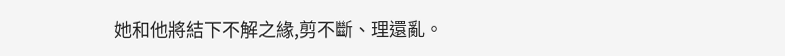她和他將結下不解之緣,剪不斷、理還亂。